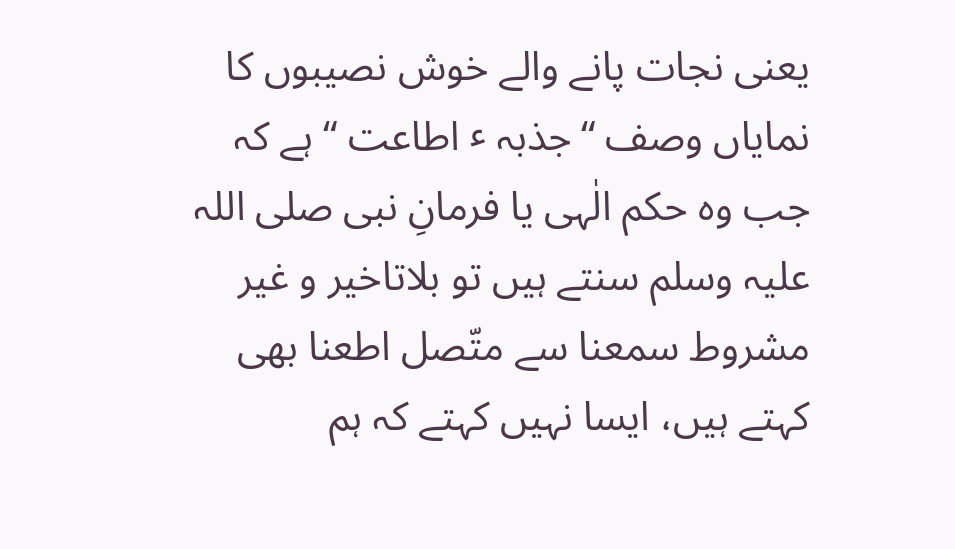یعنی نجات پانے والے خوش نصیبوں کا نمایاں وصف “جذبہ ٴ اطاعت “ ہے کہ جب وہ حکم الٰہی یا فرمانِ نبی صلی اللہ علیہ وسلم سنتے ہیں تو بلاتاخیر و غیر مشروط سمعنا سے متّصل اطعنا بھی کہتے ہیں، ایسا نہیں کہتے کہ ہم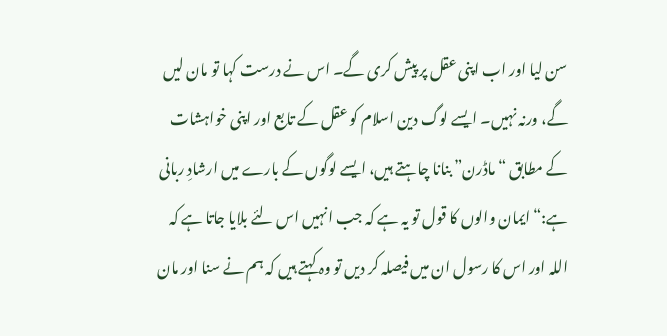سن لیا اور اب اپنی عقل پر پیش کری گے۔ اس نے درست کہا تو مان لیں گے، ورنہ نہیں۔ ایسے لوگ دین اسلام کو عقل کے تابع اور اپنی خواہشات کے مطابق “ماڈرن” بنانا چاہتے ہیں، ایسے لوگوں کے بارے میں ارشادِ ربانی ہے:“ایمان والوں کا قول تو یہ ہے کہ جب انہیں اس لئے بلایا جاتا ہے کہ اللہ اور اس کا رسول ان میں فیصلہ کر دیں تو وہ کہتے ہیں کہ ہم نے سنا اور مان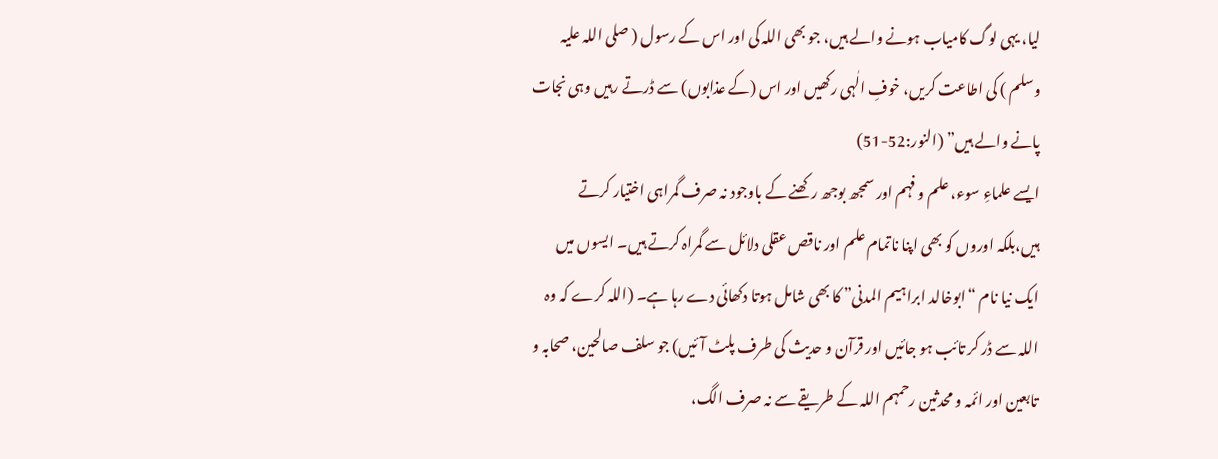لیا، یہی لوگ کامیاب ہونے والے ہیں، جو بھی اللہ کی اور اس کے رسول ( صلی اللہ علیہ وسلم ) کی اطاعت کریں، خوفِ الٰہی رکھیں اور اس (کے عذابوں) سے ڈرتے رہیں وہی نجات پانے والے ہیں” (النور:52-51)
ایسے علماءِ سوء، علم و فہم اور سمجھ بوجھ رکھنے کے باوجود نہ صرف گمراہی اختیار کرتے ہیں،بلکہ اوروں کو بھی اپنا ناتمام علم اور ناقص عقلی دلائل سے گمراہ کرتے ہیں۔ ایسوں میں ایک نیا نام “ابوخالد ابراہیم المدنی” کا بھی شامل ہوتا دکھائی دے رہا ہے۔ (اللہ کرے کہ وہ اللہ سے ڈر کر تائب ہو جائیں اور قرآن و حدیث کی طرف پلٹ آئیں) جو سلف صالحین، صحابہ و تابعین اور ائمہ و محدثین رحمہم اللہ کے طریقے سے نہ صرف الگ،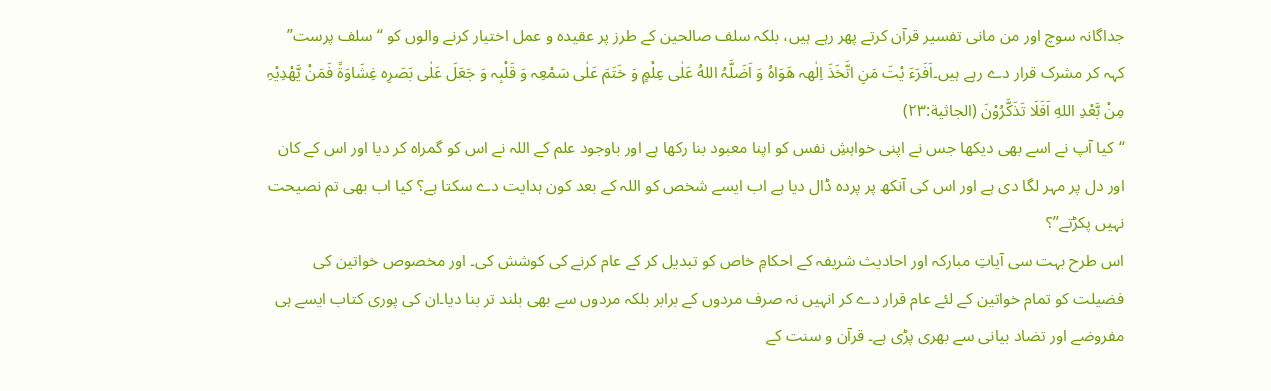جداگانہ سوچ اور من مانی تفسیر قرآن کرتے پھر رہے ہیں، بلکہ سلف صالحین کے طرز پر عقیدہ و عمل اختیار کرنے والوں کو “سلف پرست” کہہ کر مشرک قرار دے رہے ہیں۔اَفَرَءَ یْتَ مَنِ اتَّخَذَ اِلٰھہ ھَوَاہُ وَ اَضَلَّہُ اللهُ عَلٰی عِلْمٍ وَ خَتَمَ عَلٰی سَمْعِہ وَ قَلْبِہ وَ جَعَلَ عَلٰی بَصَرِه غِشَاوَةً فَمَنْ یَّھْدِیْہِ مِنْ بَّعْدِ اللهِ اَفَلَا تَذَکَّرُوْنَ (الجاثیة:۲۳)
“کیا آپ نے اسے بھی دیکھا جس نے اپنی خواہشِ نفس کو اپنا معبود بنا رکھا ہے اور باوجود علم کے اللہ نے اس کو گمراہ کر دیا اور اس کے کان اور دل پر مہر لگا دی ہے اور اس کی آنکھ پر پردہ ڈال دیا ہے اب ایسے شخص کو اللہ کے بعد کون ہدایت دے سکتا ہے؟ کیا اب بھی تم نصیحت نہیں پکڑتے”؟
اس طرح بہت سی آیاتِ مبارکہ اور احادیث شریفہ کے احکامِ خاص کو تبدیل کر کے عام کرنے کی کوشش کی۔ اور مخصوص خواتین کی فضیلت کو تمام خواتین کے لئے عام قرار دے کر انہیں نہ صرف مردوں کے برابر بلکہ مردوں سے بھی بلند تر بنا دیا۔ان کی پوری کتاب ایسے ہی مفروضے اور تضاد بیانی سے بھری پڑی ہے۔ قرآن و سنت کے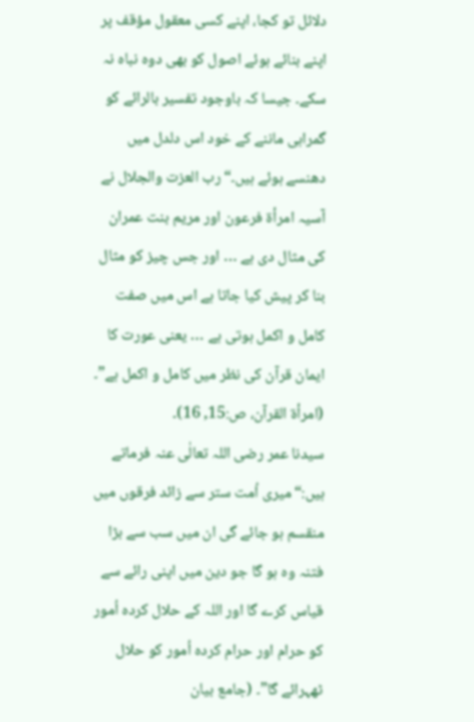دلائل تو کجا، اپنے کسی معقول مؤقف پر اپنے بنائے ہوئے اصول کو بھی دوہ نباہ نہ سکے۔ جیسا کہ باوجود تفسیر بالرائے کو گمراہی ماننے کے خود اس دلدل میں دھنسے ہوئے ہیں۔“رب العزت والجلال نے آسیہ امرأة فرعون اور مریم بنت عمران کی مثال دی ہے … اور جس چیز کو مثال بنا کر پیش کیا جاتا ہے اس میں صفت کامل و اکمل ہوتی ہے … یعنی عورت کا ایمان قرآن کی نظر میں کامل و اکمل ہے”۔ (امرأة القرآن، ص:15, 16)۔
سیدنا عمر رضی اللہ تعالٰی عنہ فرماتے ہیں:“میری اُمت ستر سے زائد فرقوں میں منقسم ہو جائے گی ان میں سب سے بڑا فتنہ وہ ہو گا جو دین میں اپنی رائے سے قیاس کرے گا اور اللہ کے حلال کردہ اُمور کو حرام اور حرام کردہ اُمور کو حلال ٹھہرائے گا”۔ (جامع بیان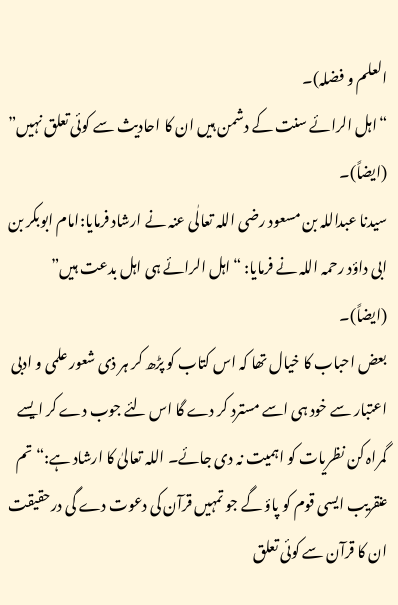العلم و فضلہ)۔
“اہل الرائے سنت کے دشمن ہیں ان کا احادیث سے کوئی تعلق نہیں” (ایضاً)۔
سیدنا عبداللہ بن مسعود رضی اللہ تعالٰی عنہ نے ارشاد فرمایا:امام ابوبکر بن ابی داؤد رحمہ اللہ نے فرمایا: “اہل الرائے ہی اہل بدعت ہیں” (ایضاً)۔
بعض احباب کا خیال تھا کہ اس کتاب کو پڑھ کر ہر ذی شعور علمی و ادبی اعتبار سے خود ہی اسے مسترد کر دے گا اس لئے جوب دے کر ایسے گمراہ کن نظریات کو اہمیت نہ دی جائے۔ اللہ تعالیٰ کا ارشاد ہے:“تم عنقریب ایسی قوم کو پاؤ گے جو تمہیں قرآن کی دعوت دے گی درحقیقت ان کا قرآن سے کوئی تعلق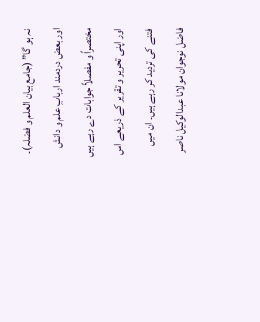نہ ہو گا” (جامع بیان العلم و فضلہ)۔
اور بعض دردمند اربابِ علم و دانش مختصراً و مفصلاً جوابات دے رہے ہیں اور اپنی تحریر و تقریر کے ذریعے اس فتنے کی تردید کر رہے ہیں۔ ان میں فاضل نوجوان مولانا عبدالوکیل ناصر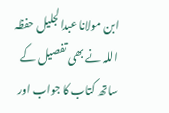ابن مولانا عبدالجلیل حفظہ اللہ نے بھی تفصیل کے ساتھ کتاب کا جواب اور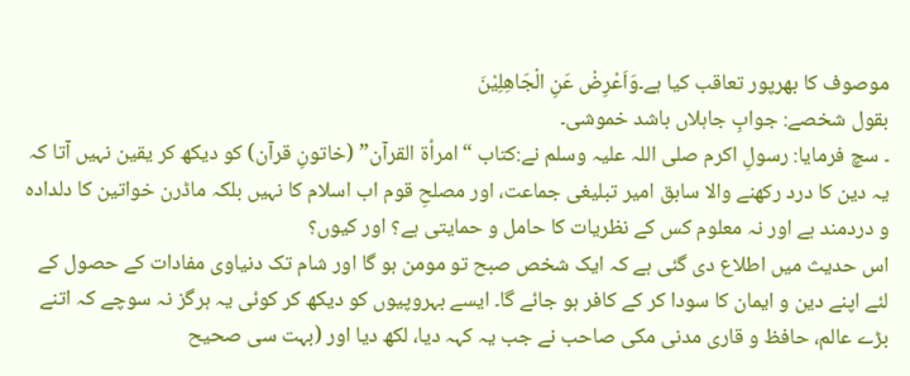موصوف کا بھرپور تعاقب کیا ہے۔وَاَعْرِضْ عَنِ الْجَاھِلِیْنَ
بقول شخصے: جوابِ جاہلاں باشد خموشی۔
۔ سچ فرمایا: رسولِ اکرم صلی اللہ علیہ وسلم نے:کتاب “امرأة القرآن” (خاتونِ قرآن) کو دیکھ کر یقین نہیں آتا کہ یہ دین کا درد رکھنے والا سابق امیر تبلیغی جماعت، اور مصلحِ قوم اب اسلام کا نہیں بلکہ ماڈرن خواتین کا دلدادہ و دردمند ہے اور نہ معلوم کس کے نظریات کا حامل و حمایتی ہے؟ اور کیوں؟
اس حدیث میں اطلاع دی گئی ہے کہ ایک شخص صبح تو مومن ہو گا اور شام تک دنیاوی مفادات کے حصول کے لئے اپنے دین و ایمان کا سودا کر کے کافر ہو جائے گا۔ ایسے بہروپیوں کو دیکھ کر کوئی یہ ہرگز نہ سوچے کہ اتنے بڑے عالم، حافظ و قاری مدنی مکی صاحب نے جب یہ کہہ دیا، لکھ دیا اور (بہت سی صحیح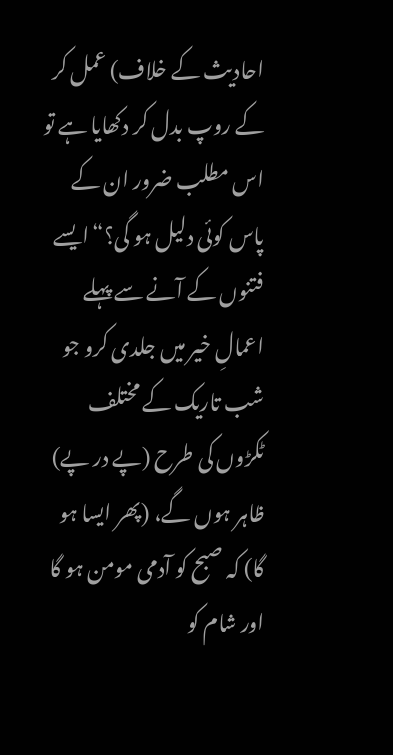احادیث کے خلاف) عمل کر کے روپ بدل کر دکھایا ہے تو اس مطلب ضرور ان کے پاس کوئی دلیل ہو گی؟“ایسے فتنوں کے آنے سے پہلے اعمالِ خیر میں جلدی کرو جو شب تاریک کے مختلف ٹکڑوں کی طرح (پے در پے) ظاہر ہوں گے، (پھر ایسا ہو گا) کہ صبح کو آدمی مومن ہو گا اور شام کو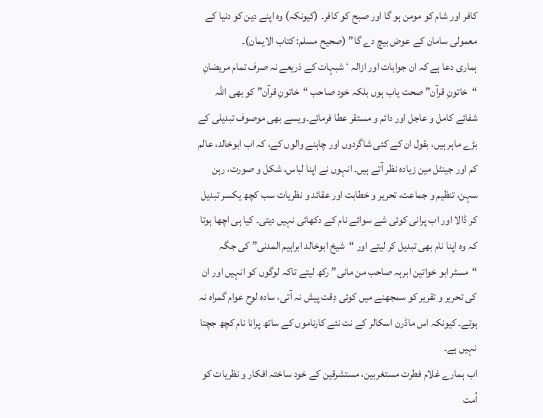کافر اور شام کو مومن ہو گا اور صبح کو کافر۔ (کیونکہ) وہ اپنے دین کو دنیا کے معمولی سامان کے عوض بیچ دے گا” (صحیح مسلم: کتاب الایمان)۔
ہماری دعا ہے کہ ان جوابات اور ازالہ ٴ شبہات کے ذریعے نہ صرف تمام مریضانِ “خاتونِ قرآن” صحت یاب ہوں بلکہ خود صاحب “خاتونِ قرآن” کو بھی اللہ شفائے کامل و عاجل اور دائم و مستقر عطا فرمائے۔ویسے بھی موصوف تبدیلی کے بڑے ماہر ہیں، بقول ان کے کئی شاگردوں اور چاہنے والوں کے، کہ اب ابوخالد، عالم کم اور جینٹل مین زیادہ نظر آتے ہیں۔ انہوں نے اپنا لباس، شکل و صورت، رہن سہن، تنظیم و جماعت، تحریر و خطابت اور عقائد و نظریات سب کچھ یکسر تبدیل کر ڈالا اور اب پرانی کوئی شے سوائے نام کے دکھائی نہیں دیتی۔ کیا ہی اچھا ہوتا کہ وہ اپنا نام بھی تبدیل کر لیتے اور “شیخ ابوخالد ابراہیم المدنی” کی جگہ “مسٹر ابو خواتین ابرہہ صاحب من مانی” رکھ لیتے تاکہ لوگوں کو انہیں اور ان کی تحریر و تقریر کو سمجھنے میں کوئی دِقت پیش نہ آتی، سادہ لوح عوام گمراہ نہ ہوتے۔ کیونکہ اس ماڈرن اسکالر کے نت نئے کارناموں کے ساتھ پرانا نام کچھ جچتا نہیں ہے۔
اب ہمارے غلام فطرت مستغربین، مستشرقین کے خود ساختہ افکار و نظریات کو اُمت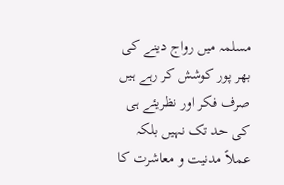مسلمہ میں رواج دینے کی بھر پور کوشش کر رہے ہیں صرف فکر اور نظریئے ہی کی حد تک نہیں بلکہ عملاً مدنیت و معاشرت کا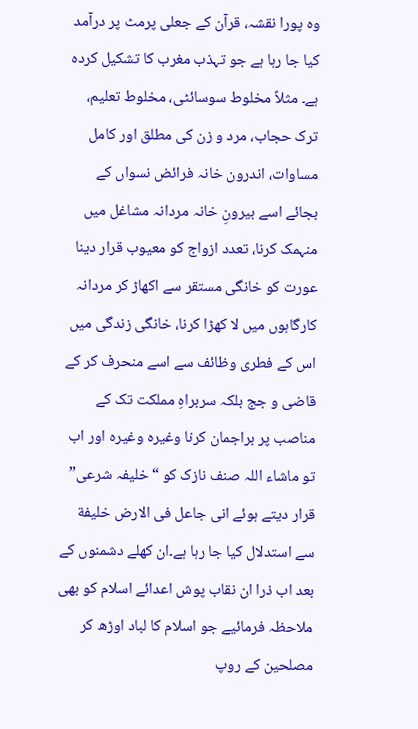وہ پورا نقشہ، قرآن کے جعلی پرمٹ پر درآمد کیا جا رہا ہے جو تہذب مغرب کا تشکیل کردہ ہے۔ مثلاً مخلوط سوسائٹی، مخلوط تعلیم، ترک حجاب، مرد و زن کی مطلق اور کامل مساوات، اندرون خانہ فرائض نسواں کے بجائے اسے بیرونِ خانہ مردانہ مشاغل میں منہمک کرنا، تعدد ازواج کو معیوب قرار دینا عورت کو خانگی مستقر سے اکھاڑ کر مردانہ کارگاہوں میں لا کھڑا کرنا، خانگی زندگی میں اس کے فطری وظائف سے اسے منحرف کر کے قاضی و جج بلکہ سربراہِ مملکت تک کے مناصب پر براجمان کرنا وغیرہ وغیرہ اور اب تو ماشاء اللہ صنف نازک کو “خلیفہ شرعی” قرار دیتے ہوئے انی جاعل فی الارض خلیفة سے استدلال کیا جا رہا ہے۔ان کھلے دشمنوں کے بعد اب ذرا ان نقاب پوش اعدائے اسلام کو بھی ملاحظہ فرمائیے جو اسلام کا لباد اوڑھ کر مصلحین کے روپ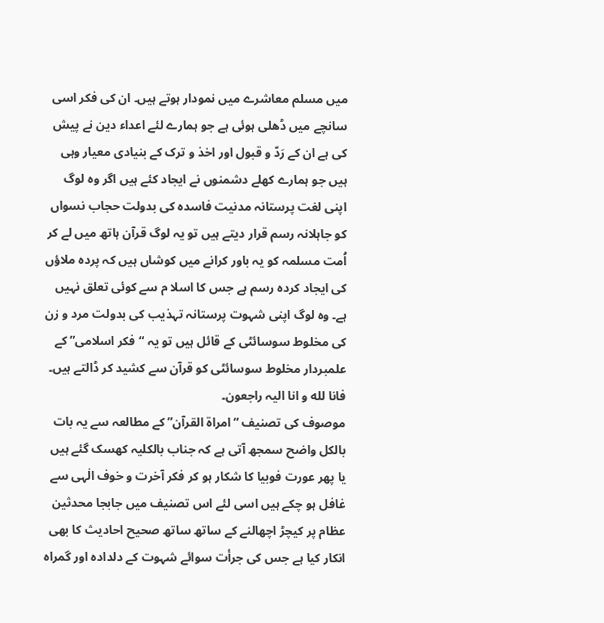میں مسلم معاشرے میں نمودار ہوتے ہیں۔ ان کی فکر اسی سانچے میں ڈھلی ہوئی ہے جو ہمارے لئے اعداء دین نے پیش کی ہے ان کے رَدّ و قبول اور اخذ و ترک کے بنیادی معیار وہی ہیں جو ہمارے کھلے دشمنوں نے ایجاد کئے ہیں اگر وہ لوگ اپنی لغت پرستانہ مدنیت فاسدہ کی بدولت حجاب نسواں کو جاہلانہ رسم قرار دیتے ہیں تو یہ لوگ قرآن ہاتھ میں لے کر اُمت مسلمہ کو یہ باور کرانے میں کوشاں ہیں کہ پردہ ملاؤں کی ایجاد کردہ رسم ہے جس کا اسلا م سے کوئی تعلق نہیں ہے۔ وہ لوگ اپنی شہوت پرستانہ تہذیب کی بدولت مرد و زن کی مخلوط سوسائٹی کے قائل ہیں تو یہ “فکر اسلامی” کے علمبردار مخلوط سوسائٹی کو قرآن سے کشید کر ڈالتے ہیں۔ فانا لله و انا الیہ راجعون۔
موصوف کی تصنیف “امراة القرآن” کے مطالعہ سے یہ بات بالکل واضح سمجھ آتی ہے کہ جناب بالکلیہ کھسک گئے ہیں یا پھر عورت فوبیا کا شکار ہو کر فکر آخرت و خوف الٰہی سے غافل ہو چکے ہیں اسی لئے اس تصنیف میں جابجا محدثین عظام پر کیچڑ اچھالنے کے ساتھ ساتھ صحیح احادیث کا بھی انکار کیا ہے جس کی جرأت سوائے شہوت کے دلدادہ اور گمراہ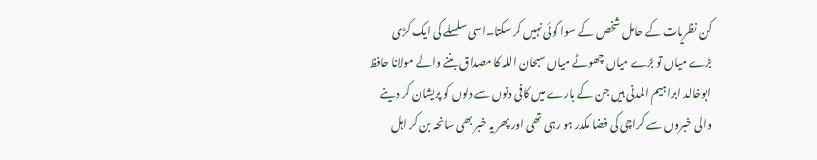کن نظریات کے حامل شخص کے سوا کوئی نہیں کر سکتا۔اسی سلسلے کی ایک کڑی بڑے میاں تو بڑے میاں چھوٹے میاں سبحان اللہ کا مصداق بننے والے مولانا حافظ ابوخالد ابراہیم المدنی ہیں جن کے بارے میں کافی دنوں سے دلوں کو پریشان کر دینے والی خبروں سے کراچی کی فضا مکدر ہو رہی تھی اور پھر یہ خبر بھی سانحہ بن کر اہل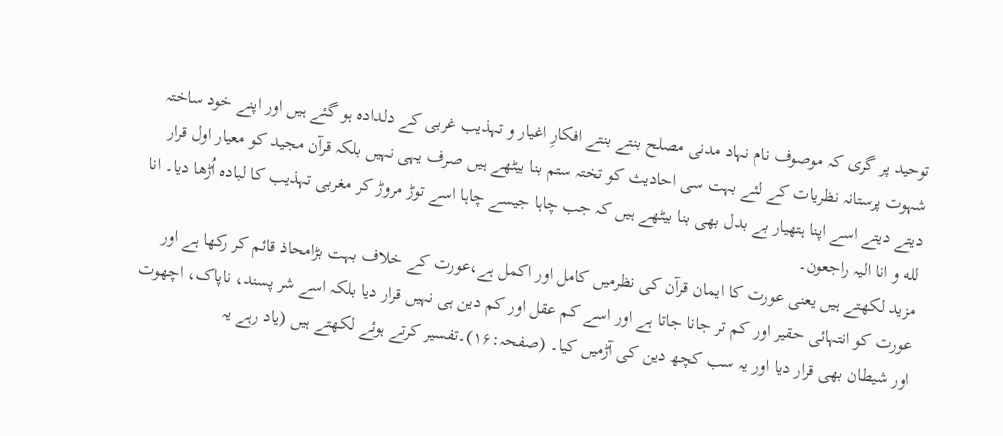توحید پر گری کہ موصوف نام نہاد مدنی مصلح بنتے بنتے افکارِ اغیار و تہذیب غربی کے دلدادہ ہو گئے ہیں اور اپنے خود ساختہ شہوت پرستانہ نظریات کے لئے بہت سی احادیث کو تختہ ستم بنا بیٹھے ہیں صرف یہی نہیں بلکہ قرآن مجید کو معیار اول قرار دیتے دیتے اسے اپنا ہتھیار بے بدل بھی بنا بیٹھے ہیں کہ جب چاہا جیسے چاہا اسے توڑ مروڑ کر مغربی تہذیب کا لبادہ اُڑھا دیا۔ انا لله و انا الیہ راجعون۔
مزید لکھتے ہیں یعنی عورت کا ایمان قرآن کی نظرمیں کامل اور اکمل ہے،عورت کے خلاف بہت بڑامحاذ قائم کر رکھا ہے اور عورت کو انتہائی حقیر اور کم تر جانا جاتا ہے اور اسے کم عقل اور کم دین ہی نہیں قرار دیا بلکہ اسے شر پسند، ناپاک، اچھوت اور شیطان بھی قرار دیا اور یہ سب کچھ دین کی آڑمیں کیا۔ (صفحہ:۱۶)۔تفسیر کرتے ہوئے لکھتے ہیں (یاد رہے یہ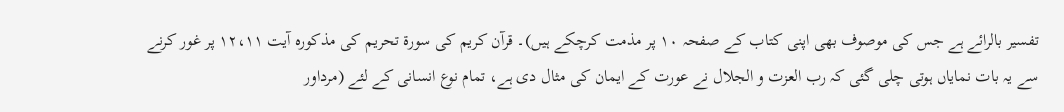تفسیر بالرائے ہے جس کی موصوف بھی اپنی کتاب کے صفحہ ۱۰ پر مذمت کرچکے ہیں)۔ قرآن کریم کی سورة تحریم کی مذکورہ آیت ۱۲،۱۱ پر غور کرنے سے یہ بات نمایاں ہوتی چلی گئی کہ رب العزت و الجلال نے عورت کے ایمان کی مثال دی ہے، تمام نوع انسانی کے لئے (مرداور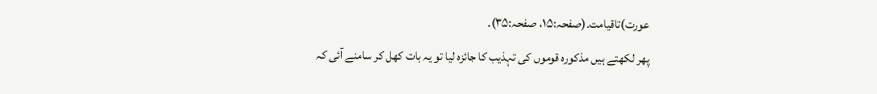عورت)تاقیامت۔(صفحہ:۱۵، صفحہ:۳۵)۔
پھر لکھتے ہیں مذکورہ قوموں کی تہذیب کا جائزہ لیا تو یہ بات کھل کر سامنے آئی کہ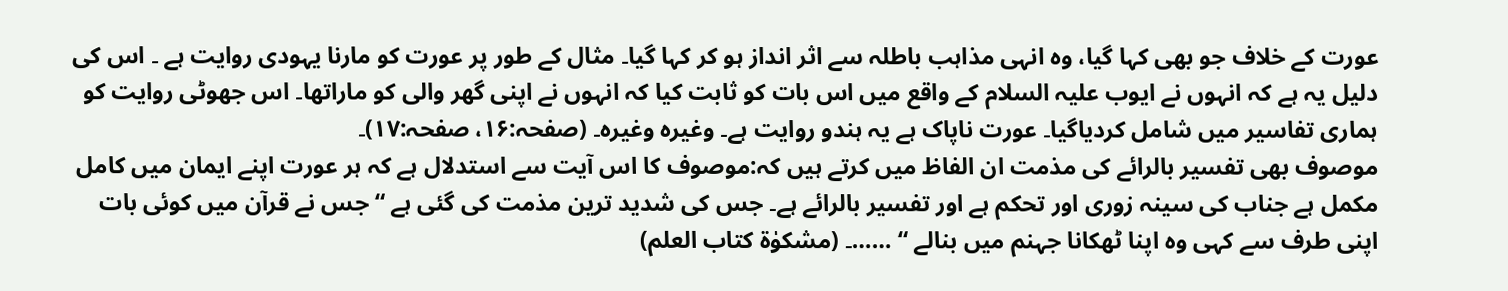عورت کے خلاف جو بھی کہا گیا، وہ انہی مذاہب باطلہ سے اثر انداز ہو کر کہا گیا۔ مثال کے طور پر عورت کو مارنا یہودی روایت ہے ۔ اس کی دلیل یہ ہے کہ انہوں نے ایوب علیہ السلام کے واقع میں اس بات کو ثابت کیا کہ انہوں نے اپنی گھر والی کو ماراتھا۔ اس جھوٹی روایت کو ہماری تفاسیر میں شامل کردیاگیا۔ عورت ناپاک ہے یہ ہندو روایت ہے۔ وغیرہ وغیرہ۔ (صفحہ:۱۶، صفحہ:۱۷)۔
موصوف بھی تفسیر بالرائے کی مذمت ان الفاظ میں کرتے ہیں کہ:موصوف کا اس آیت سے استدلال ہے کہ ہر عورت اپنے ایمان میں کامل مکمل ہے جناب کی سینہ زوری اور تحکم ہے اور تفسیر بالرائے ہے۔ جس کی شدید ترین مذمت کی گئی ہے “ جس نے قرآن میں کوئی بات اپنی طرف سے کہی وہ اپنا ٹھکانا جہنم میں بنالے “ ……۔ (مشکوٰة کتاب العلم)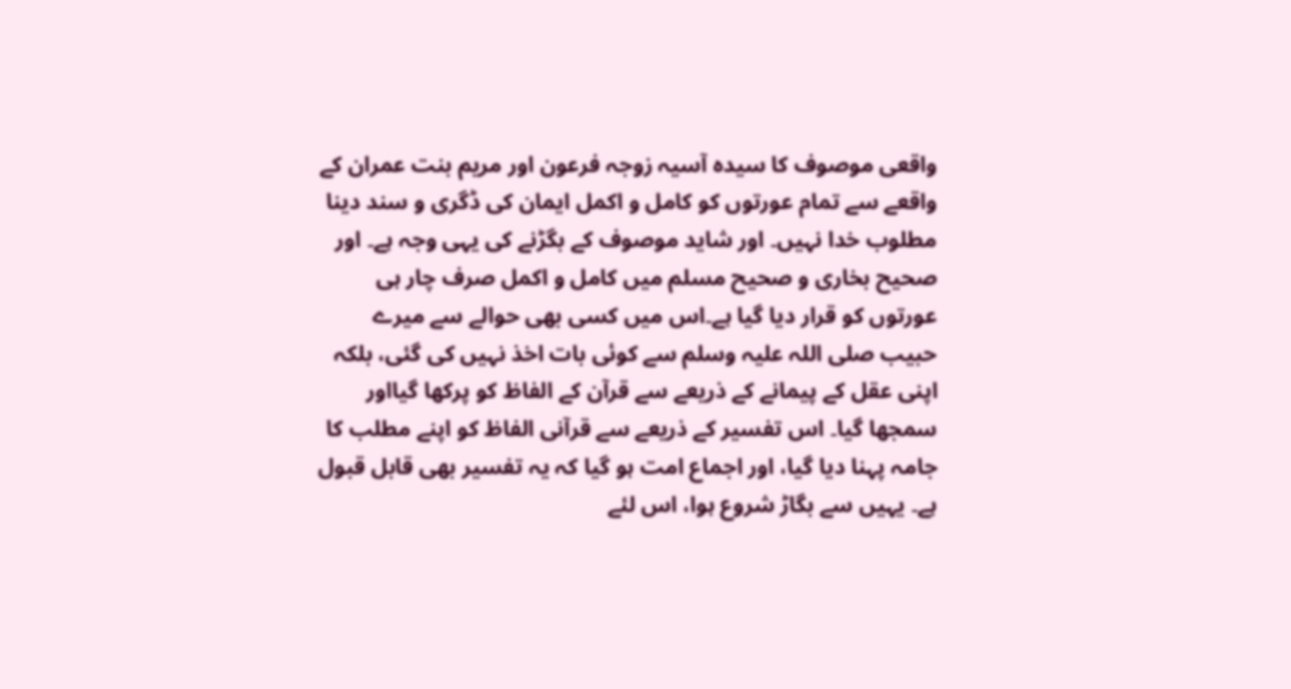واقعی موصوف کا سیدہ آسیہ زوجہ فرعون اور مریم بنت عمران کے واقعے سے تمام عورتوں کو کامل و اکمل ایمان کی ڈگری و سند دینا مطلوب خدا نہیں۔ اور شاید موصوف کے بگڑنے کی یہی وجہ ہے۔ اور صحیح بخاری و صحیح مسلم میں کامل و اکمل صرف چار ہی عورتوں کو قرار دیا گیا ہے۔اس میں کسی بھی حوالے سے میرے حبیب صلی اللہ علیہ وسلم سے کوئی بات اخذ نہیں کی گئی، بلکہ اپنی عقل کے پیمانے کے ذریعے سے قرآن کے الفاظ کو پرکھا گیااور سمجھا گیا۔ اس تفسیر کے ذریعے سے قرآنی الفاظ کو اپنے مطلب کا جامہ پہنا دیا گیا، اور اجماع امت ہو گیا کہ یہ تفسیر بھی قابل قبول ہے۔ یہیں سے بگاڑ شروع ہوا، اس لئے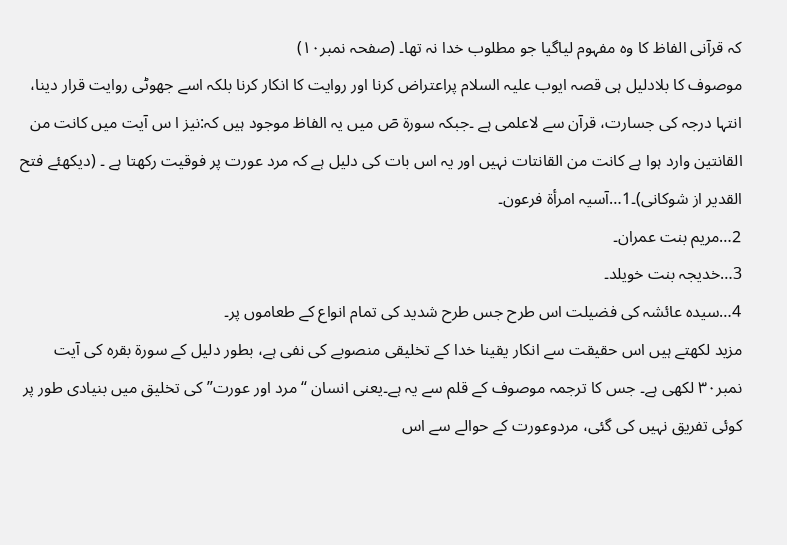کہ قرآنی الفاظ کا وہ مفہوم لیاگیا جو مطلوب خدا نہ تھا۔ (صفحہ نمبر۱۰)
موصوف کا بلادلیل ہی قصہ ایوب علیہ السلام پراعتراض کرنا اور روایت کا انکار کرنا بلکہ اسے جھوٹی روایت قرار دینا، انتہا درجہ کی جسارت، قرآن سے لاعلمی ہے ۔جبکہ سورة صٓ میں یہ الفاظ موجود ہیں کہ:نیز ا س آیت میں کانت من القانتین وارد ہوا ہے کانت من القانتات نہیں اور یہ اس بات کی دلیل ہے کہ مرد عورت پر فوقیت رکھتا ہے ۔ (دیکھئے فتح القدیر از شوکانی)۔1…آسیہ امرأة فرعون۔
2…مریم بنت عمران۔
3…خدیجہ بنت خویلد۔
4…سیدہ عائشہ کی فضیلت اس طرح جس طرح شدید کی تمام انواع کے طعاموں پر۔
مزید لکھتے ہیں اس حقیقت سے انکار یقینا خدا کے تخلیقی منصوبے کی نفی ہے، بطور دلیل کے سورة بقرہ کی آیت نمبر۳۰ لکھی ہے۔ جس کا ترجمہ موصوف کے قلم سے یہ ہے۔یعنی انسان “مرد اور عورت” کی تخلیق میں بنیادی طور پر کوئی تفریق نہیں کی گئی، مردوعورت کے حوالے سے اس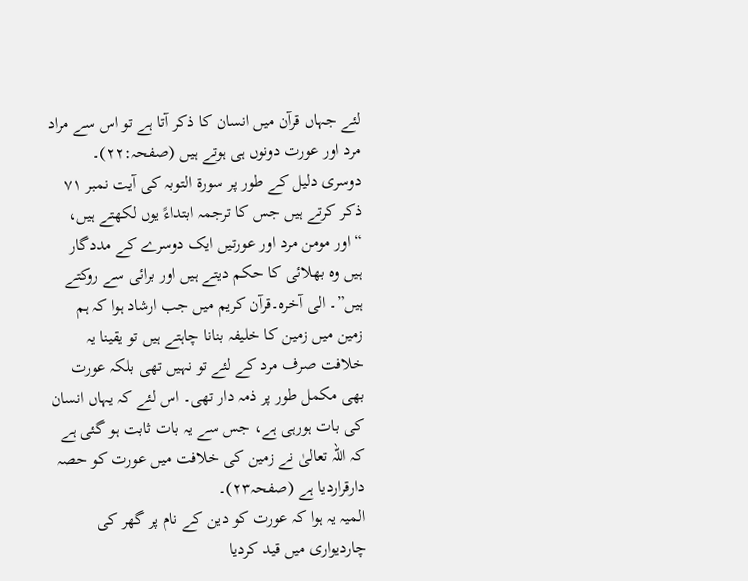لئے جہاں قرآن میں انسان کا ذکر آتا ہے تو اس سے مراد مرد اور عورت دونوں ہی ہوتے ہیں (صفحہ:۲۲)۔
دوسری دلیل کے طور پر سورة التوبہ کی آیت نمبر ۷۱ ذکر کرتے ہیں جس کا ترجمہ ابتداءً یوں لکھتے ہیں، “اور مومن مرد اور عورتیں ایک دوسرے کے مددگار ہیں وہ بھلائی کا حکم دیتے ہیں اور برائی سے روکتے ہیں”۔ الی آخرہ۔قرآن کریم میں جب ارشاد ہوا کہ ہم زمین میں زمین کا خلیفہ بنانا چاہتے ہیں تو یقینا یہ خلافت صرف مرد کے لئے تو نہیں تھی بلکہ عورت بھی مکمل طور پر ذمہ دار تھی۔ اس لئے کہ یہاں انسان کی بات ہورہی ہے، جس سے یہ بات ثابت ہو گئی ہے کہ اللہ تعالیٰ نے زمین کی خلافت میں عورت کو حصہ دارقراردیا ہے (صفحہ۲۳)۔
المیہ یہ ہوا کہ عورت کو دین کے نام پر گھر کی چاردیواری میں قید کردیا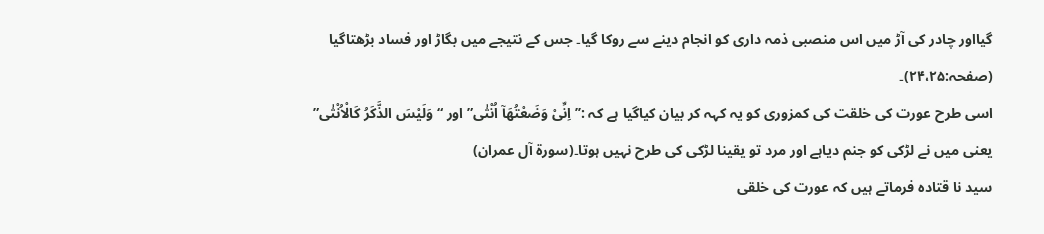گیااور چادر کی آڑ میں اس منصبی ذمہ داری کو انجام دینے سے روکا گیا۔ جس کے نتیجے میں بگاڑ اور فساد بڑھتاگیا (صفحہ:۲۴،۲۵)۔
اسی طرح عورت کی خلقت کی کمزوری کو یہ کہہ کر بیان کیاگیا ہے کہ :’’ اِنِّیْ وَضَعْتُھَآ اُنْثٰی” اور “وَلَیْسَ الذَّکَرُ کَالْاُنْثٰی” یعنی میں نے لڑکی کو جنم دیاہے اور مرد تو یقینا لڑکی کی طرح نہیں ہوتا۔(سورة آل عمران)
سید نا قتادہ فرماتے ہیں کہ عورت کی خلقی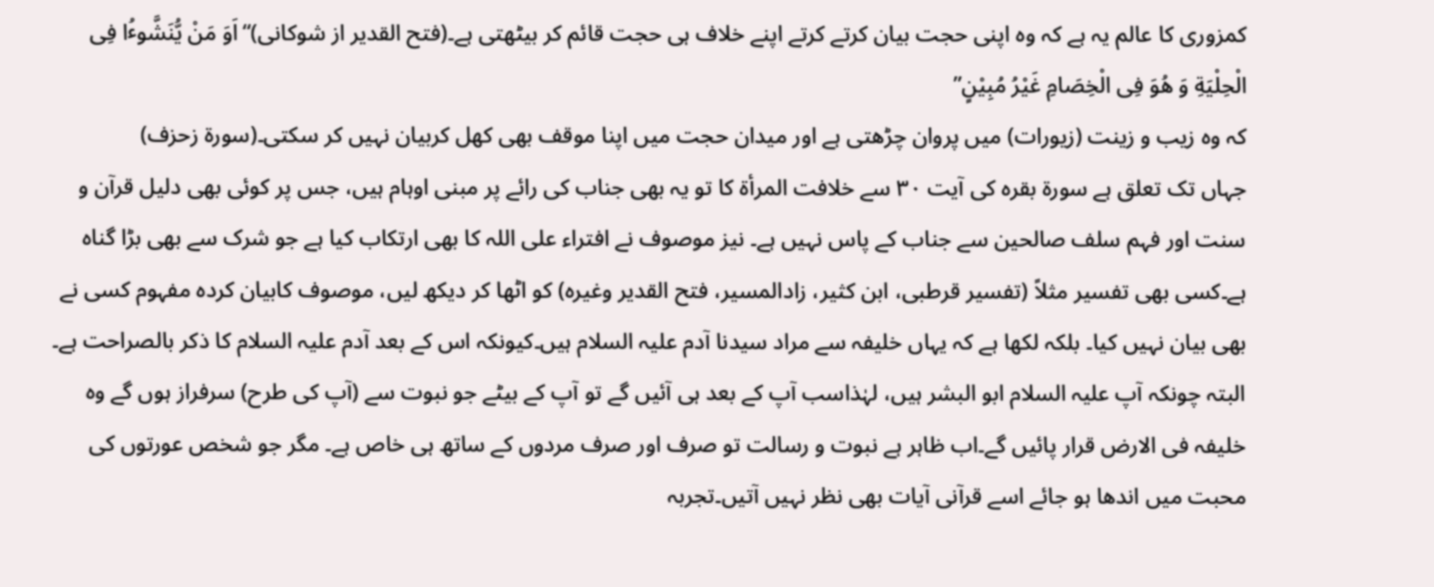کمزوری کا عالم یہ ہے کہ وہ اپنی حجت بیان کرتے کرتے اپنے خلاف ہی حجت قائم کر بیٹھتی ہے۔(فتح القدیر از شوکانی)“اَوَ مَنْ یُّنَشَّوٴُا فِی الْحِلْیَةِ وَ ھُوَ فِی الْخِصَامِ غَیْرُ مُبِیْنٍ”
کہ وہ زیب و زینت (زیورات) میں پروان چڑھتی ہے اور میدان حجت میں اپنا موقف بھی کھل کربیان نہیں کر سکتی۔(سورة زحزف)
جہاں تک تعلق ہے سورة بقرہ کی آیت ۳۰ سے خلافت المرأة کا تو یہ بھی جناب کی رائے پر مبنی اوہام ہیں، جس پر کوئی بھی دلیل قرآن و سنت اور فہم سلف صالحین سے جناب کے پاس نہیں ہے۔ نیز موصوف نے افتراء علی اللہ کا بھی ارتکاب کیا ہے جو شرک سے بھی بڑا گناہ ہے۔کسی بھی تفسیر مثلاً (تفسیر قرطبی، ابن کثیر، زادالمسیر، فتح القدیر وغیرہ) کو اٹھا کر دیکھ لیں، موصوف کابیان کردہ مفہوم کسی نے بھی بیان نہیں کیا۔ بلکہ لکھا ہے کہ یہاں خلیفہ سے مراد سیدنا آدم علیہ السلام ہیں۔کیونکہ اس کے بعد آدم علیہ السلام کا ذکر بالصراحت ہے۔ البتہ چونکہ آپ علیہ السلام ابو البشر ہیں، لہٰذاسب آپ کے بعد ہی آئیں گے تو آپ کے بیٹے جو نبوت سے (آپ کی طرح) سرفراز ہوں گے وہ خلیفہ فی الارض قرار پائیں گے۔اب ظاہر ہے نبوت و رسالت تو صرف اور صرف مردوں کے ساتھ ہی خاص ہے۔ مگر جو شخص عورتوں کی محبت میں اندھا ہو جائے اسے قرآنی آیات بھی نظر نہیں آتیں۔تجربہ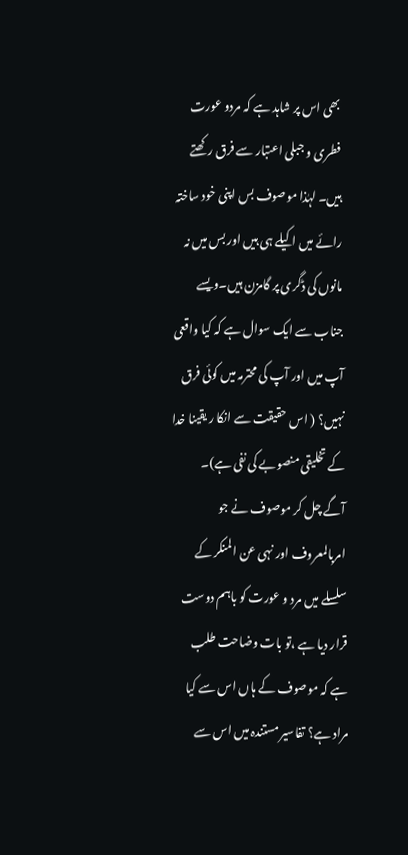بھی اس پر شاہد ہے کہ مردو عورت فطری و جبلی اعتبار سے فرق رکھتے ہیں۔ لہٰذا موصوف بس اپنی خود ساختہ رائے میں اکیلے ہی ہیں اور بس میں نہ مانوں کی ڈگری پر گامزن ہیں۔ویسے جناب سے ایک سوال ہے کہ کیا واقعی آپ میں اور آپ کی محترمہ میں کوئی فرق نہیں؟ ( اس حقیقت سے انکا ر یقینا خدا کے تخلیقی منصوبے کی نفی ہے)۔
آگے چل کر موصوف نے جو امربالمعروف اور نہی عن المنکر کے سلسلے میں مرد و عورت کو باہم دوست قرار دیا ہے ،تو بات وضاحت طلب ہے کہ موصوف کے ہاں اس سے کیا مراد ہے؟ تفاسیر مستندہ میں اس سے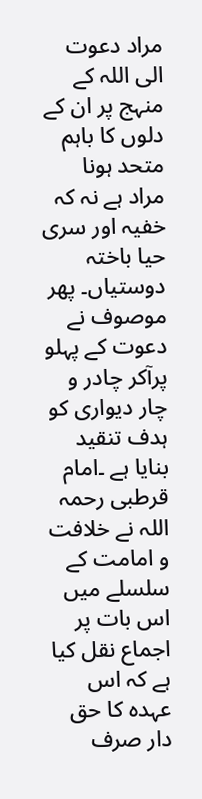مراد دعوت الی اللہ کے منہج پر ان کے دلوں کا باہم متحد ہونا مراد ہے نہ کہ خفیہ اور سری حیا باختہ دوستیاں۔ پھر موصوف نے دعوت کے پہلو پرآکر چادر و چار دیواری کو ہدف تنقید بنایا ہے ۔امام قرطبی رحمہ اللہ نے خلافت و امامت کے سلسلے میں اس بات پر اجماع نقل کیا ہے کہ اس عہدہ کا حق دار صرف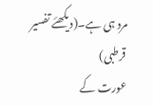مرد ہی ہے۔(دیکھئے تفسیر قرطبی)
عورت کے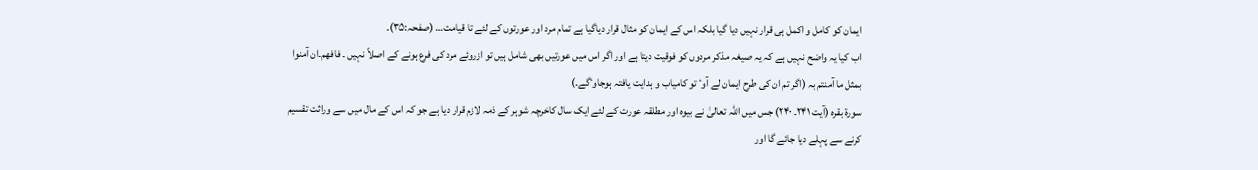ایمان کو کامل و اکمل ہی قرار نہیں دیا گیا بلکہ اس کے ایمان کو مثال قرار دیاگیا ہے تمام مرد اور عورتوں کے لئے تا قیامت… (صفحہ:۳۵)۔
اب کیا یہ واضح نہیں ہے کہ یہ صیغہ مذکر مردوں کو فوقیت دیتا ہے اور اگر اس میں عورتیں بھی شامل ہیں تو ازروئے مرد کی فرع ہونے کے اصلاً نہیں ۔ فافھم۔ان آمنوا بمثل ما آمنتم بہ (اگر تم ان کی طرح ایمان لے آوٴ تو کامیاب و ہدایت یافتہ ہوجاوٴگے۔)
سورة بقرہ (آیت ۲۴۱۔ ۲۴۰) جس میں اللہ تعالیٰ نے بیوہ اور مطلقہ عورت کے لئے ایک سال کاخرچہ شوہر کے ذمہ لازم قرار دیا ہے جو کہ اس کے مال میں سے وراثت تقسیم کرنے سے پہلے دیا جائے گا اور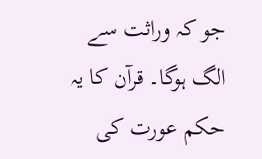جو کہ وراثت سے الگ ہوگا۔ قرآن کا یہ حکم عورت کی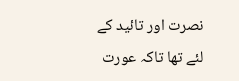نصرت اور تائید کے لئے تھا تاکہ عورت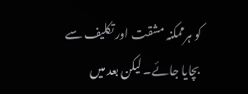کو ہرممکنہ مشقت اور تکلیف سے بچایا جائے۔ لیکن بعد میں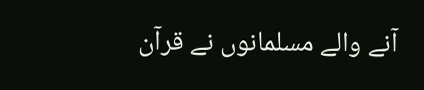آنے والے مسلمانوں نے قرآن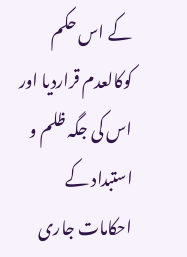کے اس حکم کوکالعدم قراردیا اور اس کی جگہ ظلم و استبداد کے احکامات جاری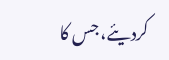کردیئے، جس کا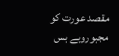مقصد عورت کو مجبوروبے بس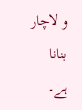و لاچار بنانا ہے۔